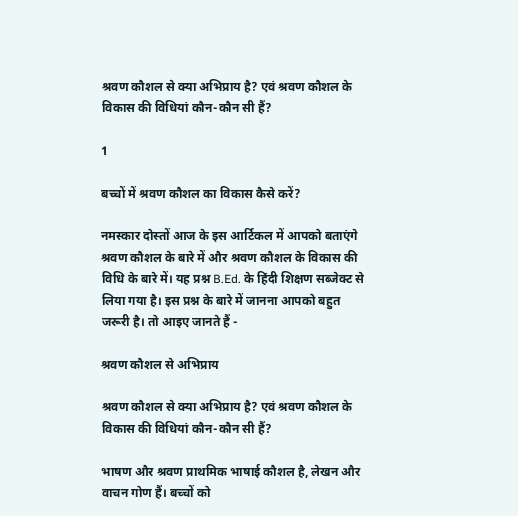श्रवण कौशल से क्या अभिप्राय है? एवं श्रवण कौशल के विकास की विधियां कौन-कौन सी हैं?

1

बच्चों में श्रवण कौशल का विकास कैसे करें?

नमस्कार दोस्तों आज के इस आर्टिकल में आपको बताएंगे श्रवण कौशल के बारे में और श्रवण कौशल के विकास की विधि के बारे में। यह प्रश्न B.Ed. के हिंदी शिक्षण सब्जेक्ट से लिया गया है। इस प्रश्न के बारे में जानना आपको बहुत जरूरी है। तो आइए जानते हैं -

श्रवण कौशल से अभिप्राय

श्रवण कौशल से क्या अभिप्राय है? एवं श्रवण कौशल के विकास की विधियां कौन-कौन सी हैं?

भाषण और श्रवण प्राथमिक भाषाई कौशल है, लेखन और वाचन गोण हैं। बच्चों को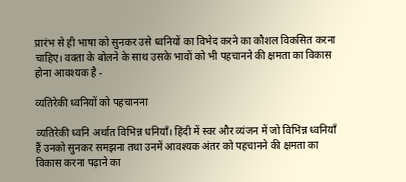प्रारंभ से ही भाषा को सुनकर उसे ध्वनियों का विभेद करने का कौशल विकसित करना चाहिए। वक्ता के बोलने के साथ उसके भावों को भी पहचानने की क्षमता का विकास होना आवश्यक है -

व्यतिरेकी ध्वनियों को पहचानना

व्यतिरेकी ध्वनि अर्थात विभिन्न धनियाँ। हिंदी में स्वर और व्यंजन में जो विभिन्न ध्वनियाँ हैं उनको सुनकर समझना तथा उनमें आवश्यक अंतर को पहचानने की क्षमता का विकास करना पढ़ाने का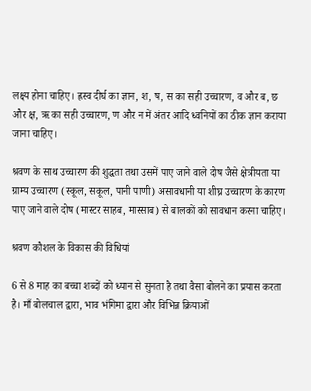लक्ष्य होना चाहिए। ह्रस्व दीर्घ का ज्ञान, श, ष, स का सही उच्चारण, व और ब, छ और क्ष, ऋ का सही उच्चारण, ण और न में अंतर आदि ध्वनियों का ठीक ज्ञान कराया जाना चाहिए।

श्रवण के साथ उच्चारण की शुद्धता तथा उसमें पाए जाने वाले दोष जैसे क्षेत्रीयता या ग्राम्य उच्चारण (स्कूल, सकूल, पानी पाणी) असावधानी या शीघ्र उच्चारण के कारण पाए जाने वाले दोष (मास्टर साहब, मास्साब) से बालकों को सावधान करना चाहिए।

श्रवण कौशल के विकास की विधियां

6 से 8 माह का बच्चा शब्दों को ध्यान से सुनता है तथा वैसा बोलने का प्रयास करता है। माँ बोलचाल द्वारा, भाव भंगिमा द्वारा और विभिन्न क्रियाओं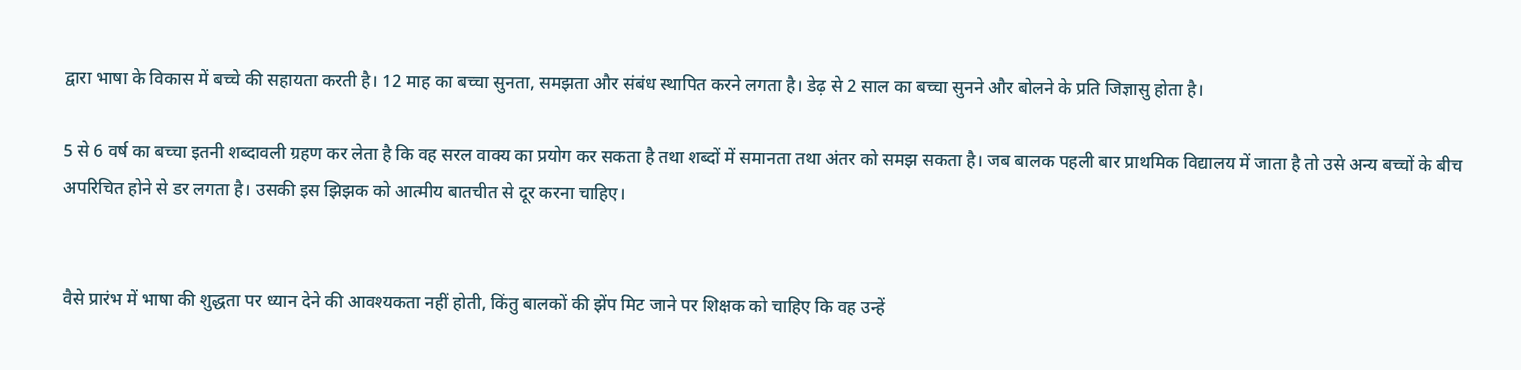द्वारा भाषा के विकास में बच्चे की सहायता करती है। 12 माह का बच्चा सुनता, समझता और संबंध स्थापित करने लगता है। डेढ़ से 2 साल का बच्चा सुनने और बोलने के प्रति जिज्ञासु होता है।

5 से 6 वर्ष का बच्चा इतनी शब्दावली ग्रहण कर लेता है कि वह सरल वाक्य का प्रयोग कर सकता है तथा शब्दों में समानता तथा अंतर को समझ सकता है। जब बालक पहली बार प्राथमिक विद्यालय में जाता है तो उसे अन्य बच्चों के बीच अपरिचित होने से डर लगता है। उसकी इस झिझक को आत्मीय बातचीत से दूर करना चाहिए।


वैसे प्रारंभ में भाषा की शुद्धता पर ध्यान देने की आवश्यकता नहीं होती, किंतु बालकों की झेंप मिट जाने पर शिक्षक को चाहिए कि वह उन्हें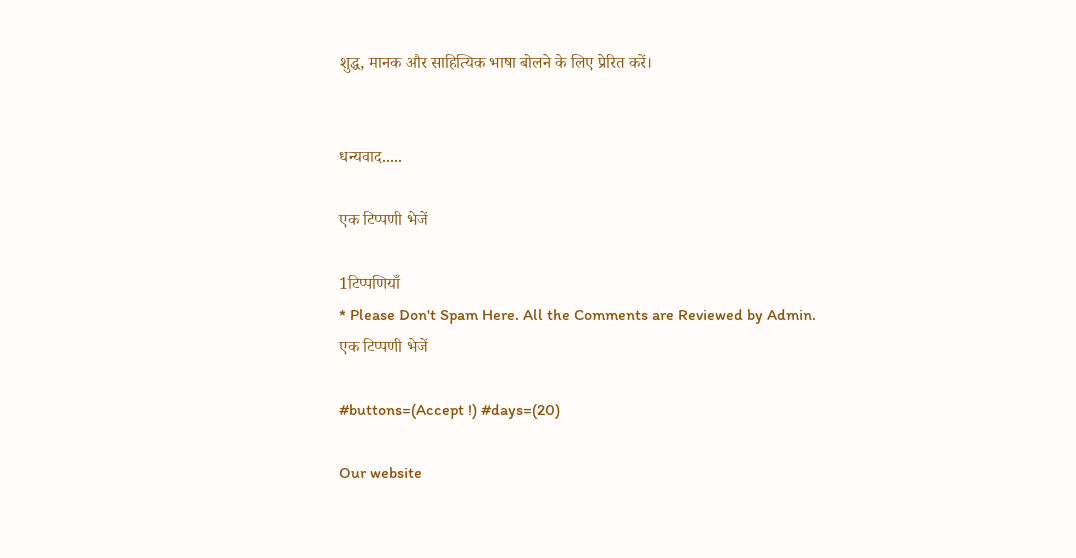शुद्ध, मानक और साहित्यिक भाषा बोलने के लिए प्रेरित करें।


धन्यवाद.....

एक टिप्पणी भेजें

1टिप्पणियाँ
* Please Don't Spam Here. All the Comments are Reviewed by Admin.
एक टिप्पणी भेजें

#buttons=(Accept !) #days=(20)

Our website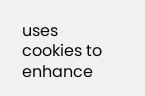uses cookies to enhance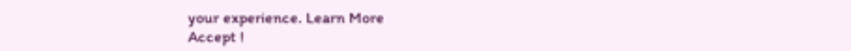your experience. Learn More
Accept !